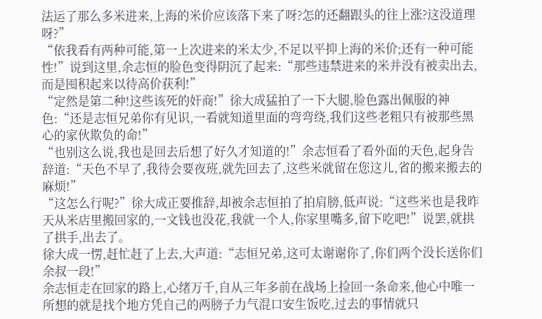法运了那么多米进来,上海的米价应该落下来了呀?怎的还翻跟头的往上涨?这没道理呀?”
“依我看有两种可能,第一上次进来的米太少,不足以平抑上海的米价;还有一种可能性!”说到这里,余志恒的脸色变得阴沉了起来:“那些违禁进来的米并没有被卖出去,而是囤积起来以待高价获利!”
“定然是第二种!这些该死的奸商!”徐大成猛拍了一下大腿,脸色露出佩服的神色:“还是志恒兄弟你有见识,一看就知道里面的弯弯绕,我们这些老粗只有被那些黑心的家伙欺负的命!”
“也别这么说,我也是回去后想了好久才知道的!”余志恒看了看外面的天色,起身告辞道:“天色不早了,我待会要夜班,就先回去了,这些米就留在您这儿,省的搬来搬去的麻烦!”
“这怎么行呢?”徐大成正要推辞,却被余志恒拍了拍肩膀,低声说:“这些米也是我昨天从米店里搬回家的,一文钱也没花,我就一个人,你家里嘴多,留下吃吧!”说罢,就拱了拱手,出去了。
徐大成一愣,赶忙赶了上去,大声道:“志恒兄弟,这可太谢谢你了,你们两个没长送你们余叔一段!”
余志恒走在回家的路上,心绪万千,自从三年多前在战场上捡回一条命来,他心中唯一所想的就是找个地方凭自己的两膀子力气混口安生饭吃,过去的事情就只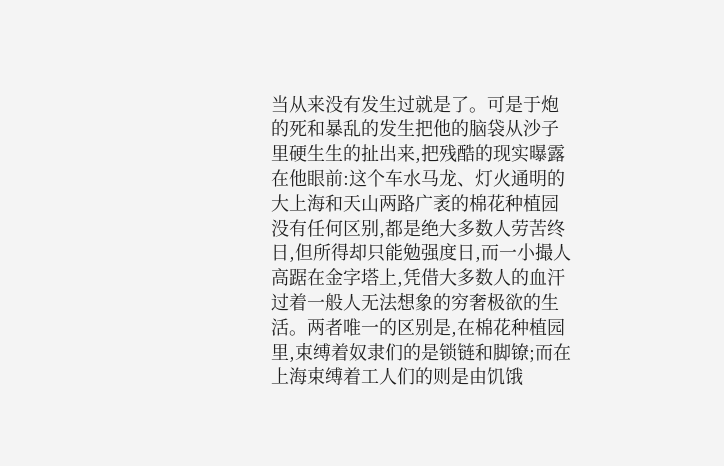当从来没有发生过就是了。可是于炮的死和暴乱的发生把他的脑袋从沙子里硬生生的扯出来,把残酷的现实曝露在他眼前:这个车水马龙、灯火通明的大上海和天山两路广袤的棉花种植园没有任何区别,都是绝大多数人劳苦终日,但所得却只能勉强度日,而一小撮人高踞在金字塔上,凭借大多数人的血汗过着一般人无法想象的穷奢极欲的生活。两者唯一的区别是,在棉花种植园里,束缚着奴隶们的是锁链和脚镣;而在上海束缚着工人们的则是由饥饿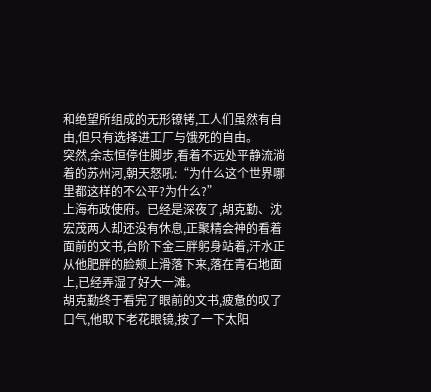和绝望所组成的无形镣铐,工人们虽然有自由,但只有选择进工厂与饿死的自由。
突然,余志恒停住脚步,看着不远处平静流淌着的苏州河,朝天怒吼:“为什么这个世界哪里都这样的不公平?为什么?”
上海布政使府。已经是深夜了,胡克勤、沈宏茂两人却还没有休息,正聚精会神的看着面前的文书,台阶下金三胖躬身站着,汗水正从他肥胖的脸颊上滑落下来,落在青石地面上,已经弄湿了好大一滩。
胡克勤终于看完了眼前的文书,疲惫的叹了口气,他取下老花眼镜,按了一下太阳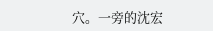穴。一旁的沈宏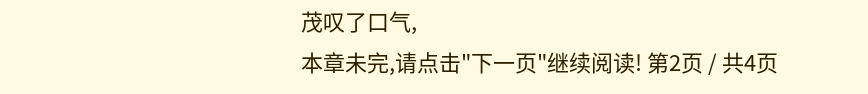茂叹了口气,
本章未完,请点击"下一页"继续阅读! 第2页 / 共4页